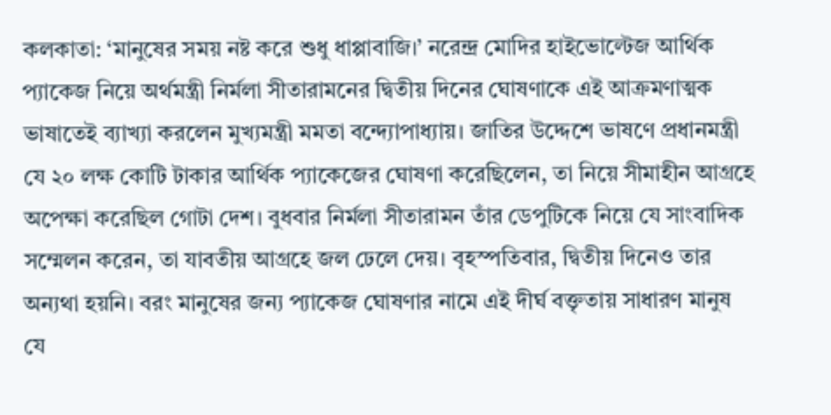কলকাতা: ‘মানুষের সময় নষ্ট করে শুধু ধাপ্পাবাজি।’ নরেন্দ্র মোদির হাইভোল্টেজ আর্থিক প্যাকেজ নিয়ে অর্থমন্ত্রী নির্মলা সীতারামনের দ্বিতীয় দিনের ঘোষণাকে এই আক্রমণাত্মক ভাষাতেই ব্যাখ্যা করলেন মুখ্যমন্ত্রী মমতা বন্দ্যোপাধ্যায়। জাতির উদ্দেশে ভাষণে প্রধানমন্ত্রী যে ২০ লক্ষ কোটি টাকার আর্থিক প্যাকেজের ঘোষণা করেছিলেন, তা নিয়ে সীমাহীন আগ্রহে অপেক্ষা করেছিল গোটা দেশ। বুধবার নির্মলা সীতারামন তাঁর ডেপুটিকে নিয়ে যে সাংবাদিক সম্মেলন করেন, তা যাবতীয় আগ্রহে জল ঢেলে দেয়। বৃহস্পতিবার, দ্বিতীয় দিনেও তার অন্যথা হয়নি। বরং মানুষের জন্য প্যাকেজ ঘোষণার নামে এই দীর্ঘ বক্তৃতায় সাধারণ মানুষ যে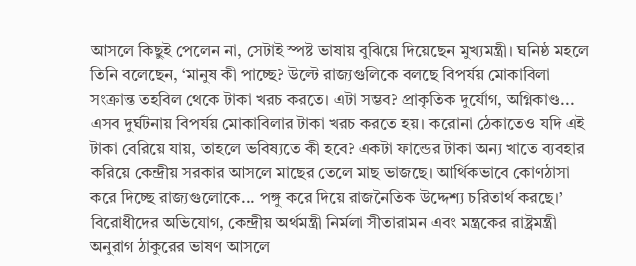আসলে কিছুই পেলেন না, সেটাই স্পষ্ট ভাষায় বুঝিয়ে দিয়েছেন মুখ্যমন্ত্রী। ঘনিষ্ঠ মহলে তিনি বলেছেন, ‘মানুষ কী পাচ্ছে? উল্টে রাজ্যগুলিকে বলছে বিপর্যয় মোকাবিলা সংক্রান্ত তহবিল থেকে টাকা খরচ করতে। এটা সম্ভব? প্রাকৃতিক দুর্যোগ, অগ্নিকাণ্ড... এসব দুর্ঘটনায় বিপর্যয় মোকাবিলার টাকা খরচ করতে হয়। করোনা ঠেকাতেও যদি এই টাকা বেরিয়ে যায়, তাহলে ভবিষ্যতে কী হবে? একটা ফান্ডের টাকা অন্য খাতে ব্যবহার করিয়ে কেন্দ্রীয় সরকার আসলে মাছের তেলে মাছ ভাজছে। আর্থিকভাবে কোণঠাসা করে দিচ্ছে রাজ্যগুলোকে... পঙ্গু করে দিয়ে রাজনৈতিক উদ্দেশ্য চরিতার্থ করছে।’
বিরোধীদের অভিযোগ, কেন্দ্রীয় অর্থমন্ত্রী নির্মলা সীতারামন এবং মন্ত্রকের রাষ্ট্রমন্ত্রী অনুরাগ ঠাকুরের ভাষণ আসলে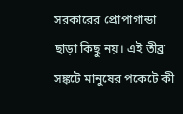সরকারের প্রোপাগান্ডা ছাড়া কিছু নয়। এই তীব্র সঙ্কটে মানুষের পকেটে কী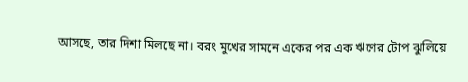আসছে, তার দিশা মিলছে না। বরং মুখের সামনে একের পর এক ঋণের টোপ ঝুলিয়ে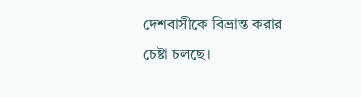দেশবাসীকে বিভ্রান্ত করার চেষ্টা চলছে।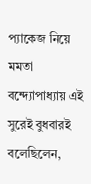প্যাকেজ নিয়ে মমতা বন্দ্যোপাধ্যায় এই সুরেই বুধবারই বলেছিলেন,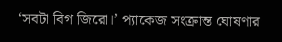‘সবটা বিগ জিরো।’ প্যাকেজ সংক্রান্ত ঘোষণার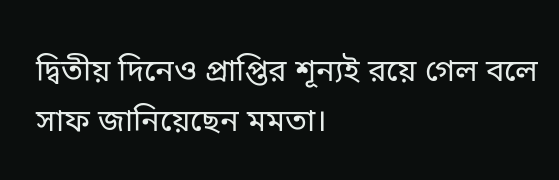দ্বিতীয় দিনেও প্রাপ্তির শূন্যই রয়ে গেল বলে সাফ জানিয়েছেন মমতা।